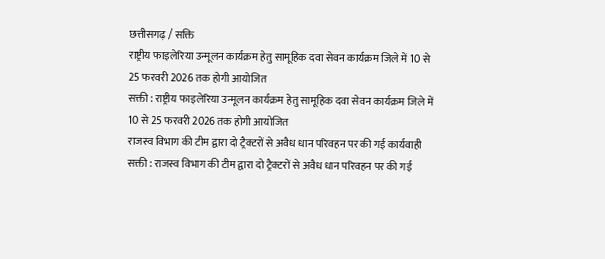छत्तीसगढ़ / सक्ति
राष्ट्रीय फाइलेरिया उन्मूलन कार्यक्रम हेतु सामूहिक दवा सेवन कार्यक्रम जिले में 10 से 25 फरवरी 2026 तक होगी आयोजित
सक्ती : राष्ट्रीय फाइलेरिया उन्मूलन कार्यक्रम हेतु सामूहिक दवा सेवन कार्यक्रम जिले में 10 से 25 फरवरी 2026 तक होगी आयोजित
राजस्व विभाग की टीम द्वारा दो ट्रैक्टरों से अवैध धान परिवहन पर की गई कार्यवाही
सक्ती : राजस्व विभाग की टीम द्वारा दो ट्रैक्टरों से अवैध धान परिवहन पर की गई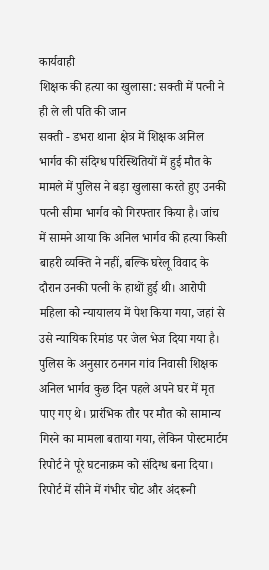कार्यवाही
शिक्षक की हत्या का खुलासा: सक्ती में पत्नी ने ही ले ली पति की जान
सक्ती - डभरा थाना क्षेत्र में शिक्षक अनिल भार्गव की संदिग्ध परिस्थितियों में हुई मौत के मामले में पुलिस ने बड़ा खुलासा करते हुए उनकी पत्नी सीमा भार्गव को गिरफ्तार किया है। जांच में सामने आया कि अनिल भार्गव की हत्या किसी बाहरी व्यक्ति ने नहीं, बल्कि घरेलू विवाद के दौरान उनकी पत्नी के हाथों हुई थी। आरोपी महिला को न्यायालय में पेश किया गया, जहां से उसे न्यायिक रिमांड पर जेल भेज दिया गया है।
पुलिस के अनुसार ठनगन गांव निवासी शिक्षक अनिल भार्गव कुछ दिन पहले अपने घर में मृत पाए गए थे। प्रारंभिक तौर पर मौत को सामान्य गिरने का मामला बताया गया, लेकिन पोस्टमार्टम रिपोर्ट ने पूरे घटनाक्रम को संदिग्ध बना दिया। रिपोर्ट में सीने में गंभीर चोट और अंदरूनी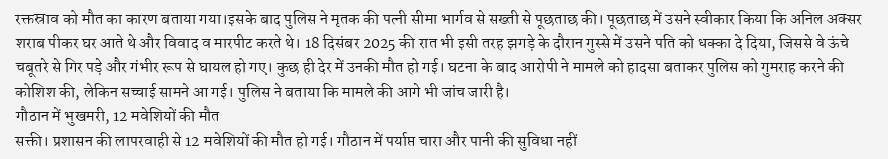रक्तस्राव को मौत का कारण बताया गया।इसके बाद पुलिस ने मृतक की पत्नी सीमा भार्गव से सख्ती से पूछताछ की। पूछताछ में उसने स्वीकार किया कि अनिल अक्सर शराब पीकर घर आते थे और विवाद व मारपीट करते थे। 18 दिसंबर 2025 की रात भी इसी तरह झगड़े के दौरान गुस्से में उसने पति को धक्का दे दिया, जिससे वे ऊंचे चबूतरे से गिर पड़े और गंभीर रूप से घायल हो गए। कुछ ही देर में उनकी मौत हो गई। घटना के बाद आरोपी ने मामले को हादसा बताकर पुलिस को गुमराह करने की कोशिश की, लेकिन सच्चाई सामने आ गई। पुलिस ने बताया कि मामले की आगे भी जांच जारी है।
गौठान में भुखमरी, 12 मवेशियों की मौत
सक्ती। प्रशासन की लापरवाही से 12 मवेशियों की मौत हो गई। गौठान में पर्याप्त चारा और पानी की सुविधा नहीं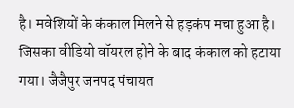है। मवेशियों के कंकाल मिलने से हड़कंप मचा हुआ है।
जिसका वीडियो वॉयरल होने के बाद कंकाल को हटाया गया। जैजैपुर जनपद पंचायत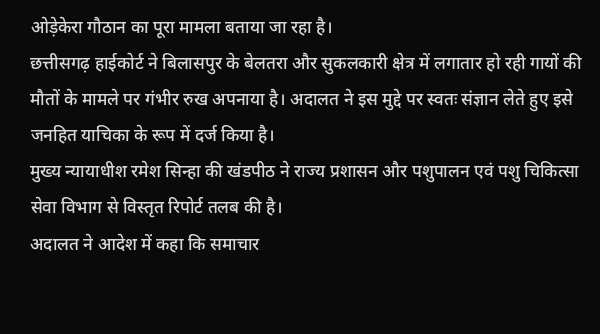ओड़ेकेरा गौठान का पूरा मामला बताया जा रहा है।
छत्तीसगढ़ हाईकोर्ट ने बिलासपुर के बेलतरा और सुकलकारी क्षेत्र में लगातार हो रही गायों की मौतों के मामले पर गंभीर रुख अपनाया है। अदालत ने इस मुद्दे पर स्वतः संज्ञान लेते हुए इसे जनहित याचिका के रूप में दर्ज किया है।
मुख्य न्यायाधीश रमेश सिन्हा की खंडपीठ ने राज्य प्रशासन और पशुपालन एवं पशु चिकित्सा सेवा विभाग से विस्तृत रिपोर्ट तलब की है।
अदालत ने आदेश में कहा कि समाचार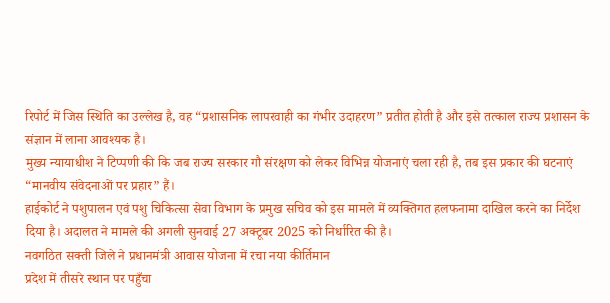रिपोर्ट में जिस स्थिति का उल्लेख है, वह “प्रशासनिक लापरवाही का गंभीर उदाहरण” प्रतीत होती है और इसे तत्काल राज्य प्रशासन के संज्ञान में लाना आवश्यक है।
मुख्य न्यायाधीश ने टिप्पणी की कि जब राज्य सरकार गौ संरक्षण को लेकर विभिन्न योजनाएं चला रही है, तब इस प्रकार की घटनाएं “मानवीय संवेदनाओं पर प्रहार” हैं।
हाईकोर्ट ने पशुपालन एवं पशु चिकित्सा सेवा विभाग के प्रमुख सचिव को इस मामले में व्यक्तिगत हलफनामा दाखिल करने का निर्देश दिया है। अदालत ने मामले की अगली सुनवाई 27 अक्टूबर 2025 को निर्धारित की है।
नवगठित सक्ती जिले ने प्रधानमंत्री आवास योजना में रचा नया कीर्तिमान
प्रदेश में तीसरे स्थान पर पहुँचा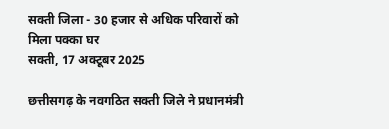सक्ती जिला - 30 हजार से अधिक परिवारों को मिला पक्का घर
सक्ती, 17 अक्टूबर 2025

छत्तीसगढ़ के नवगठित सक्ती जिले ने प्रधानमंत्री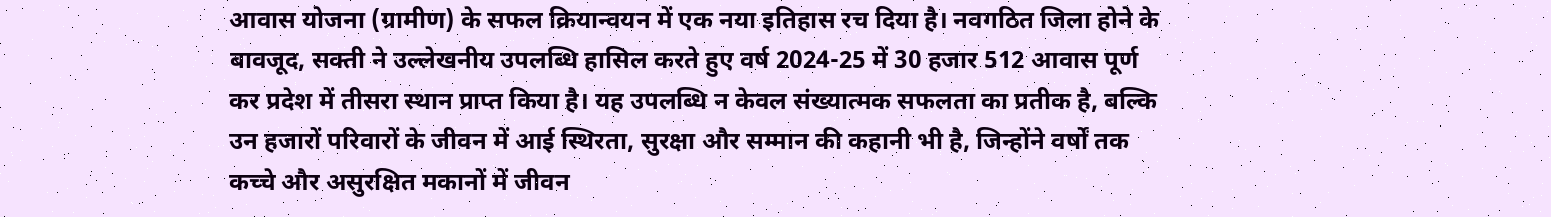आवास योजना (ग्रामीण) के सफल क्रियान्वयन में एक नया इतिहास रच दिया है। नवगठित जिला होने के बावजूद, सक्ती ने उल्लेखनीय उपलब्धि हासिल करते हुए वर्ष 2024-25 में 30 हजार 512 आवास पूर्ण कर प्रदेश में तीसरा स्थान प्राप्त किया है। यह उपलब्धि न केवल संख्यात्मक सफलता का प्रतीक है, बल्कि उन हजारों परिवारों के जीवन में आई स्थिरता, सुरक्षा और सम्मान की कहानी भी है, जिन्होंने वर्षों तक कच्चे और असुरक्षित मकानों में जीवन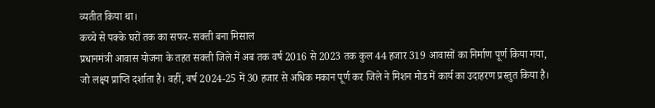व्यतीत किया था।
कच्चे से पक्के घरों तक का सफर- सक्ती बना मिसाल
प्रधानमंत्री आवास योजना के तहत सक्ती जिले में अब तक वर्ष 2016 से 2023 तक कुल 44 हजार 319 आवासों का निर्माण पूर्ण किया गया, जो लक्ष्य प्राप्ति दर्शाता है। वहीं, वर्ष 2024-25 में 30 हजार से अधिक मकान पूर्ण कर जिले ने मिशन मोड में कार्य का उदाहरण प्रस्तुत किया है।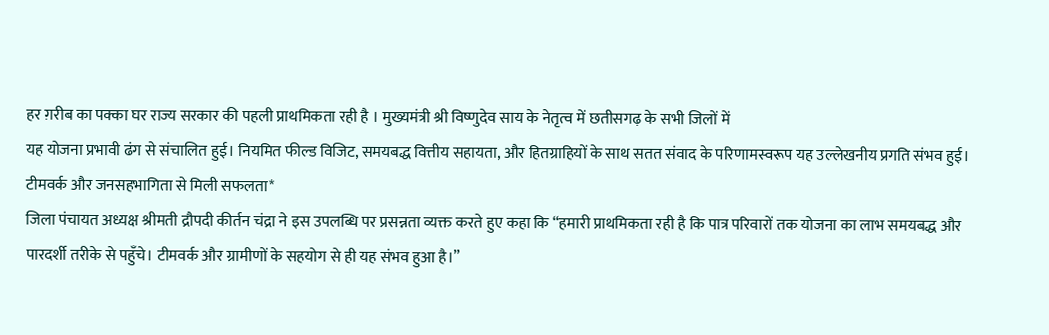हर ग़रीब का पक्का घर राज्य सरकार की पहली प्राथमिकता रही है । मुख्यमंत्री श्री विष्णुदेव साय के नेतृत्व में छतीसगढ़ के सभी जिलों में
यह योजना प्रभावी ढंग से संचालित हुई। नियमित फील्ड विजिट, समयबद्ध वित्तीय सहायता, और हितग्राहियों के साथ सतत संवाद के परिणामस्वरूप यह उल्लेखनीय प्रगति संभव हुई।
टीमवर्क और जनसहभागिता से मिली सफलता*
जिला पंचायत अध्यक्ष श्रीमती द्रौपदी कीर्तन चंद्रा ने इस उपलब्धि पर प्रसन्नता व्यक्त करते हुए कहा कि “हमारी प्राथमिकता रही है कि पात्र परिवारों तक योजना का लाभ समयबद्ध और पारदर्शी तरीके से पहुँचे। टीमवर्क और ग्रामीणों के सहयोग से ही यह संभव हुआ है।”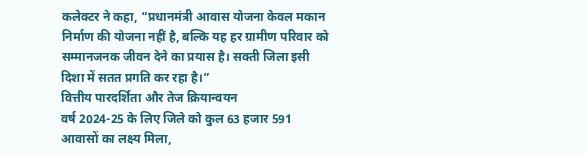कलेक्टर ने कहा, “प्रधानमंत्री आवास योजना केवल मकान निर्माण की योजना नहीं है, बल्कि यह हर ग्रामीण परिवार को सम्मानजनक जीवन देने का प्रयास है। सक्ती जिला इसी दिशा में सतत प्रगति कर रहा है।”
वित्तीय पारदर्शिता और तेज क्रियान्वयन
वर्ष 2024-25 के लिए जिले को कुल 63 हजार 591 आवासों का लक्ष्य मिला,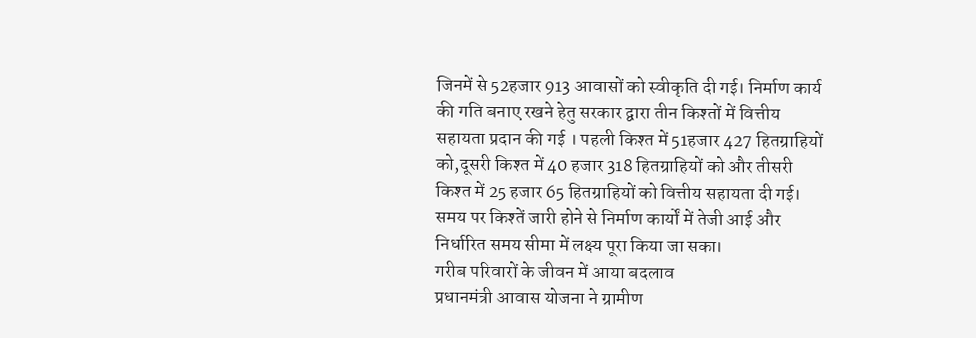जिनमें से 52हजार 913 आवासों को स्वीकृति दी गई। निर्माण कार्य की गति बनाए रखने हेतु सरकार द्वारा तीन किश्तों में वित्तीय सहायता प्रदान की गई । पहली किश्त में 51हजार 427 हितग्राहियों को,दूसरी किश्त में 40 हजार 318 हितग्राहियों को और तीसरी किश्त में 25 हजार 65 हितग्राहियों को वित्तीय सहायता दी गई। समय पर किश्तें जारी होने से निर्माण कार्यों में तेजी आई और निर्धारित समय सीमा में लक्ष्य पूरा किया जा सका।
गरीब परिवारों के जीवन में आया बदलाव
प्रधानमंत्री आवास योजना ने ग्रामीण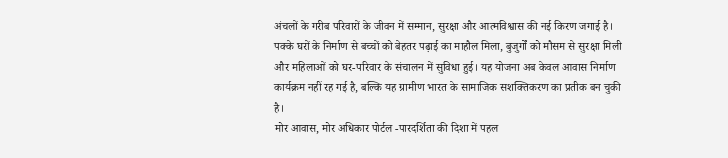अंचलों के गरीब परिवारों के जीवन में सम्मान, सुरक्षा और आत्मविश्वास की नई किरण जगाई है। पक्के घरों के निर्माण से बच्चों को बेहतर पढ़ाई का माहौल मिला, बुजुर्गों को मौसम से सुरक्षा मिली और महिलाओं को घर-परिवार के संचालन में सुविधा हुई। यह योजना अब केवल आवास निर्माण कार्यक्रम नहीं रह गई है, बल्कि यह ग्रामीण भारत के सामाजिक सशक्तिकरण का प्रतीक बन चुकी है।
मोर आवास, मोर अधिकार पोर्टल -पारदर्शिता की दिशा में पहल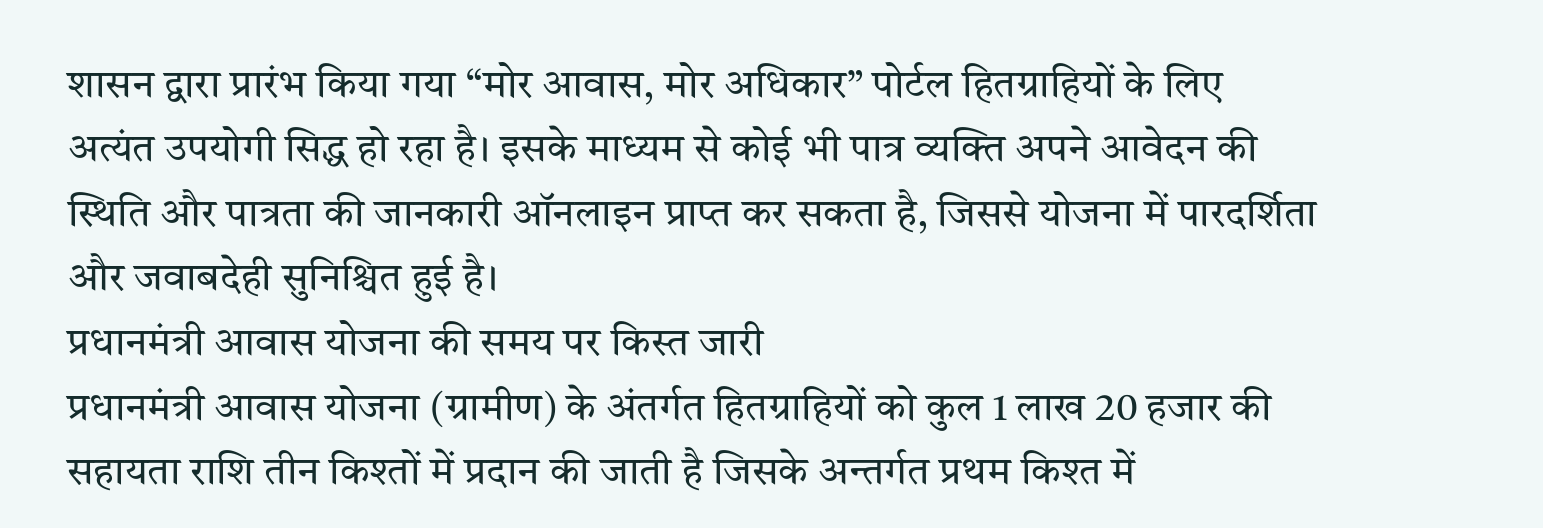शासन द्वारा प्रारंभ किया गया “मोर आवास, मोर अधिकार” पोर्टल हितग्राहियों के लिए अत्यंत उपयोगी सिद्ध हो रहा है। इसके माध्यम से कोई भी पात्र व्यक्ति अपने आवेदन की स्थिति और पात्रता की जानकारी ऑनलाइन प्राप्त कर सकता है, जिससे योजना में पारदर्शिता और जवाबदेही सुनिश्चित हुई है।
प्रधानमंत्री आवास योजना की समय पर किस्त जारी
प्रधानमंत्री आवास योजना (ग्रामीण) के अंतर्गत हितग्राहियों को कुल 1 लाख 20 हजार की सहायता राशि तीन किश्तों में प्रदान की जाती है जिसके अन्तर्गत प्रथम किश्त में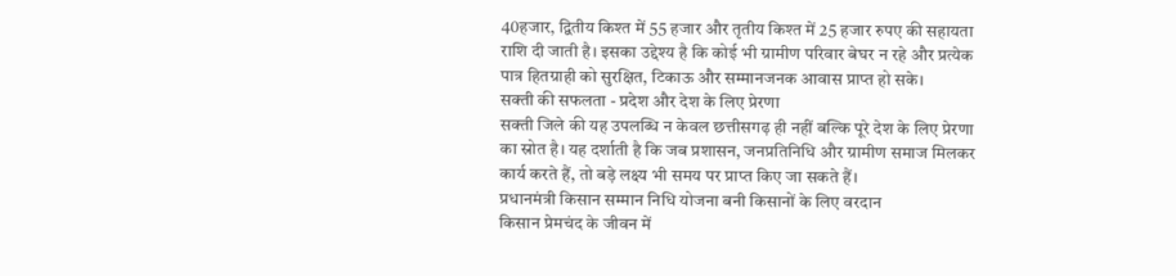40हजार, द्वितीय किश्त में 55 हजार और तृतीय किश्त में 25 हजार रुपए की सहायता राशि दी जाती है। इसका उद्देश्य है कि कोई भी ग्रामीण परिवार बेघर न रहे और प्रत्येक पात्र हितग्राही को सुरक्षित, टिकाऊ और सम्मानजनक आवास प्राप्त हो सके।
सक्ती की सफलता - प्रदेश और देश के लिए प्रेरणा
सक्ती जिले की यह उपलब्धि न केवल छत्तीसगढ़ ही नहीं बल्कि पूरे देश के लिए प्रेरणा का स्रोत है। यह दर्शाती है कि जब प्रशासन, जनप्रतिनिधि और ग्रामीण समाज मिलकर कार्य करते हैं, तो बड़े लक्ष्य भी समय पर प्राप्त किए जा सकते हैं।
प्रधानमंत्री किसान सम्मान निधि योजना बनी किसानों के लिए वरदान
किसान प्रेमचंद के जीवन में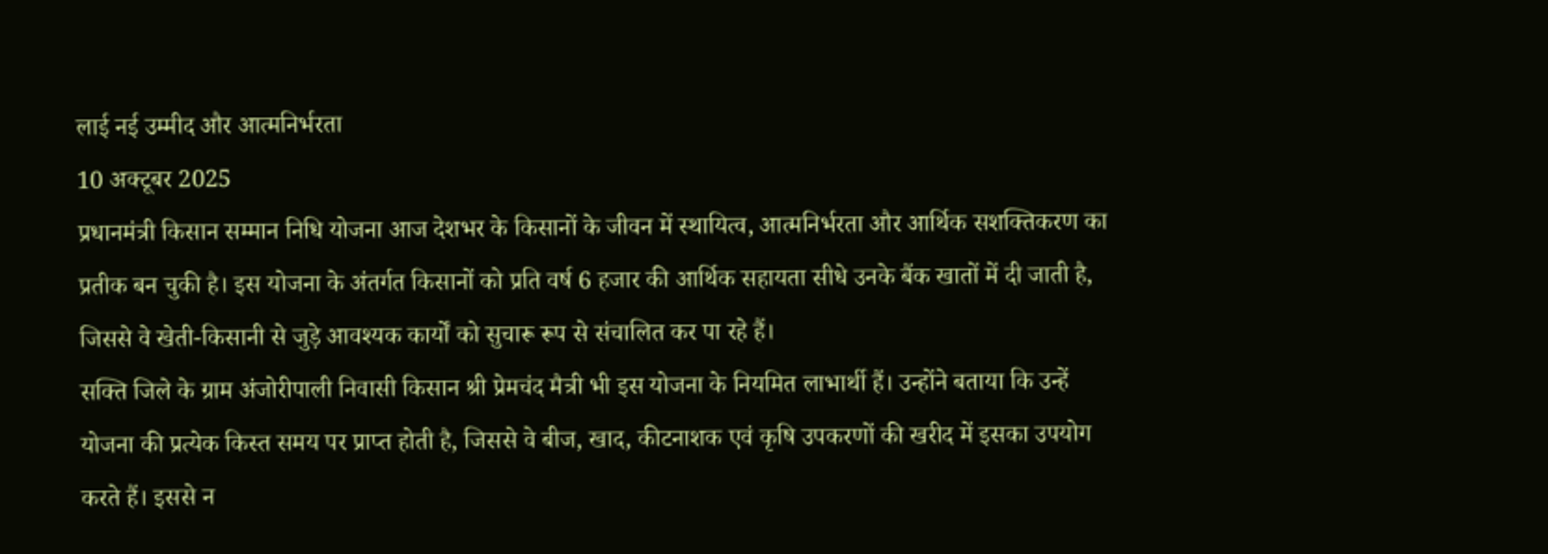लाई नई उम्मीद और आत्मनिर्भरता
10 अक्टूबर 2025
प्रधानमंत्री किसान सम्मान निधि योजना आज देशभर के किसानों के जीवन में स्थायित्व, आत्मनिर्भरता और आर्थिक सशक्तिकरण का प्रतीक बन चुकी है। इस योजना के अंतर्गत किसानों को प्रति वर्ष 6 हजार की आर्थिक सहायता सीधे उनके बैंक खातों में दी जाती है, जिससे वे खेती-किसानी से जुड़े आवश्यक कार्यों को सुचारू रूप से संचालित कर पा रहे हैं।
सक्ति जिले के ग्राम अंजोरीपाली निवासी किसान श्री प्रेमचंद मैत्री भी इस योजना के नियमित लाभार्थी हैं। उन्होंने बताया कि उन्हें योजना की प्रत्येक किस्त समय पर प्राप्त होती है, जिससे वे बीज, खाद, कीटनाशक एवं कृषि उपकरणों की खरीद में इसका उपयोग करते हैं। इससे न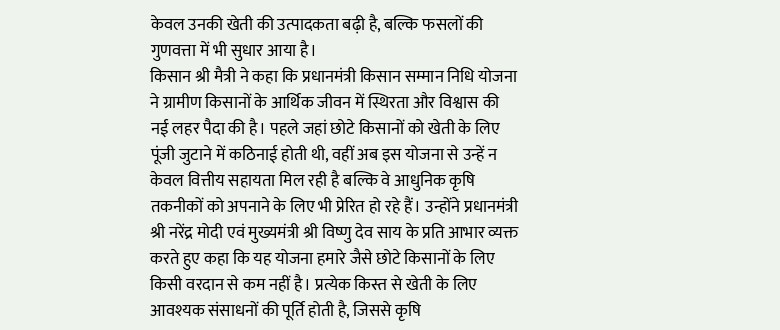केवल उनकी खेती की उत्पादकता बढ़ी है, बल्कि फसलों की गुणवत्ता में भी सुधार आया है।
किसान श्री मैत्री ने कहा कि प्रधानमंत्री किसान सम्मान निधि योजना ने ग्रामीण किसानों के आर्थिक जीवन में स्थिरता और विश्वास की नई लहर पैदा की है। पहले जहां छोटे किसानों को खेती के लिए पूंजी जुटाने में कठिनाई होती थी, वहीं अब इस योजना से उन्हें न केवल वित्तीय सहायता मिल रही है बल्कि वे आधुनिक कृषि तकनीकों को अपनाने के लिए भी प्रेरित हो रहे हैं। उन्होंने प्रधानमंत्री श्री नरेंद्र मोदी एवं मुख्यमंत्री श्री विष्णु देव साय के प्रति आभार व्यक्त करते हुए कहा कि यह योजना हमारे जैसे छोटे किसानों के लिए किसी वरदान से कम नहीं है। प्रत्येक किस्त से खेती के लिए आवश्यक संसाधनों की पूर्ति होती है, जिससे कृषि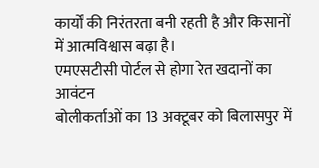कार्यों की निरंतरता बनी रहती है और किसानों में आत्मविश्वास बढ़ा है।
एमएसटीसी पोर्टल से होगा रेत खदानों का आवंटन
बोलीकर्ताओं का 13 अक्टूबर को बिलासपुर में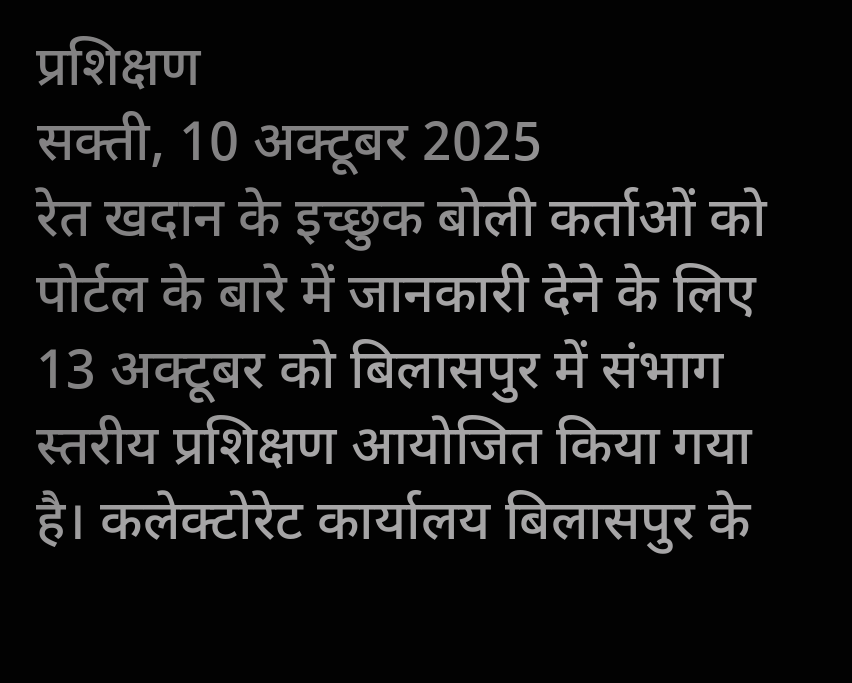प्रशिक्षण
सक्ती, 10 अक्टूबर 2025
रेत खदान के इच्छुक बोली कर्ताओं को पोर्टल के बारे में जानकारी देने के लिए 13 अक्टूबर को बिलासपुर में संभाग स्तरीय प्रशिक्षण आयोजित किया गया है। कलेक्टोरेट कार्यालय बिलासपुर के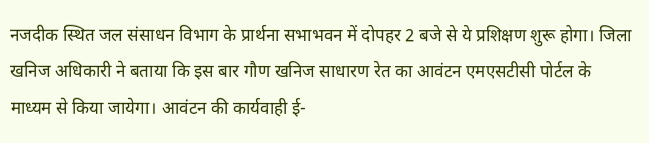नजदीक स्थित जल संसाधन विभाग के प्रार्थना सभाभवन में दोपहर 2 बजे से ये प्रशिक्षण शुरू होगा। जिला खनिज अधिकारी ने बताया कि इस बार गौण खनिज साधारण रेत का आवंटन एमएसटीसी पोर्टल के माध्यम से किया जायेगा। आवंटन की कार्यवाही ई-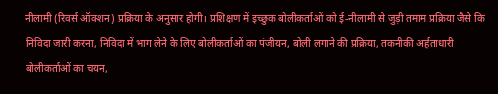नीलामी (रिवर्स ऑक्शन) प्रक्रिया के अनुसार होगी। प्रशिक्षण में इच्छुक बोलीकर्ताओं को ई-नीलामी से जुड़ी तमाम प्रक्रिया जैसे कि निविदा जारी करना, निविदा में भाग लेने के लिए बोलीकर्ताओं का पंजीयन, बोली लगाने की प्रक्रिया, तकनीकी अर्हताधारी बोलीकर्ताओं का चयन,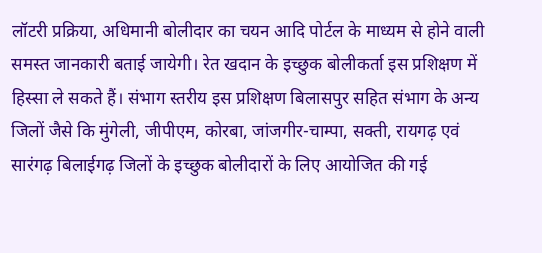लॉटरी प्रक्रिया, अधिमानी बोलीदार का चयन आदि पोर्टल के माध्यम से होने वाली समस्त जानकारी बताई जायेगी। रेत खदान के इच्छुक बोलीकर्ता इस प्रशिक्षण में हिस्सा ले सकते हैं। संभाग स्तरीय इस प्रशिक्षण बिलासपुर सहित संभाग के अन्य जिलों जैसे कि मुंगेली, जीपीएम, कोरबा, जांजगीर-चाम्पा, सक्ती, रायगढ़ एवं सारंगढ़ बिलाईगढ़ जिलों के इच्छुक बोलीदारों के लिए आयोजित की गई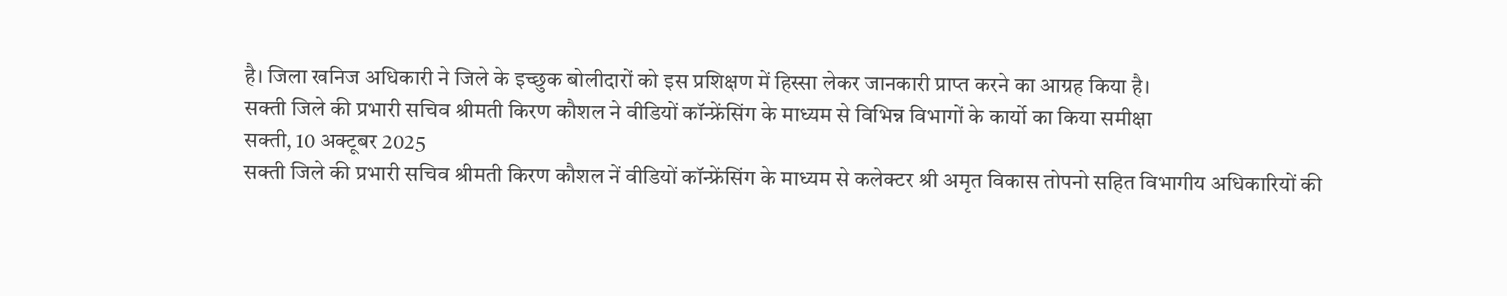है। जिला खनिज अधिकारी ने जिले के इच्छुक बोलीदारों को इस प्रशिक्षण में हिस्सा लेकर जानकारी प्राप्त करने का आग्रह किया है।
सक्ती जिले की प्रभारी सचिव श्रीमती किरण कौशल ने वीडियों कॉन्फ्रेंसिंग के माध्यम से विभिन्न विभागों के कार्यो का किया समीक्षा
सक्ती, 10 अक्टूबर 2025
सक्ती जिले की प्रभारी सचिव श्रीमती किरण कौशल नें वीडियों कॉन्फ्रेंसिंग के माध्यम से कलेक्टर श्री अमृत विकास तोपनो सहित विभागीय अधिकारियों की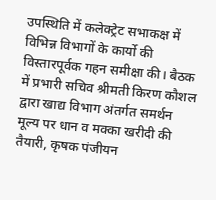उपस्थिति में कलेक्ट्रेट सभाकक्ष में विभिन्न विभागों के कार्यो की विस्तारपूर्वक गहन समीक्षा की। बैठक में प्रभारी सचिव श्रीमती किरण कौशल द्वारा खाद्य विभाग अंतर्गत समर्थन मूल्य पर धान व मक्का खरीदी की तैयारी, कृषक पंजीयन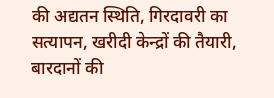की अद्यतन स्थिति, गिरदावरी का सत्यापन, खरीदी केन्द्रों की तैयारी, बारदानों की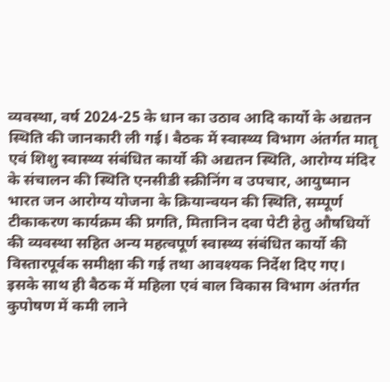व्यवस्था, वर्ष 2024-25 के धान का उठाव आदि कार्यो के अद्यतन स्थिति की जानकारी ली गई। बैठक में स्वास्थ्य विभाग अंतर्गत मातृ एवं शिशु स्वास्थ्य संबंधित कार्यो की अद्यतन स्थिति, आरोग्य मंदिर के संचालन की स्थिति एनसीडी स्क्रीनिंग व उपचार, आयुष्मान भारत जन आरोग्य योजना के क्रियान्वयन की स्थिति, सम्पूर्ण टीकाकरण कार्यक्रम की प्रगति, मितानिन दवा पेटी हेतु औषधियों की व्यवस्था सहित अन्य महत्वपूर्ण स्वास्थ्य संबंधित कार्यो की विस्तारपूर्वक समीक्षा की गई तथा आवश्यक निर्देश दिए गए।
इसके साथ ही बैठक में महिला एवं बाल विकास विभाग अंतर्गत कुपोषण में कमी लाने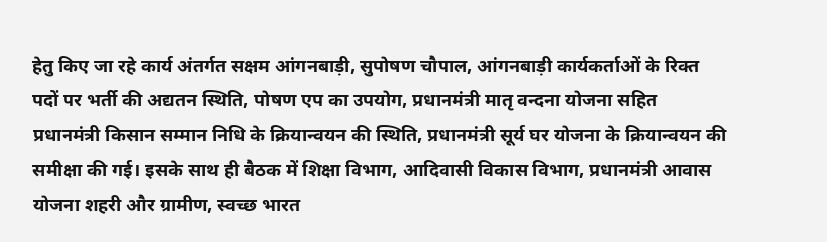हेतु किए जा रहे कार्य अंतर्गत सक्षम आंगनबाड़ी, सुपोषण चौपाल, आंगनबाड़ी कार्यकर्ताओं के रिक्त पदों पर भर्ती की अद्यतन स्थिति, पोषण एप का उपयोग, प्रधानमंत्री मातृ वन्दना योजना सहित प्रधानमंत्री किसान सम्मान निधि के क्रियान्वयन की स्थिति, प्रधानमंत्री सूर्य घर योजना के क्रियान्वयन की समीक्षा की गई। इसके साथ ही बैठक में शिक्षा विभाग, आदिवासी विकास विभाग, प्रधानमंत्री आवास योजना शहरी और ग्रामीण, स्वच्छ भारत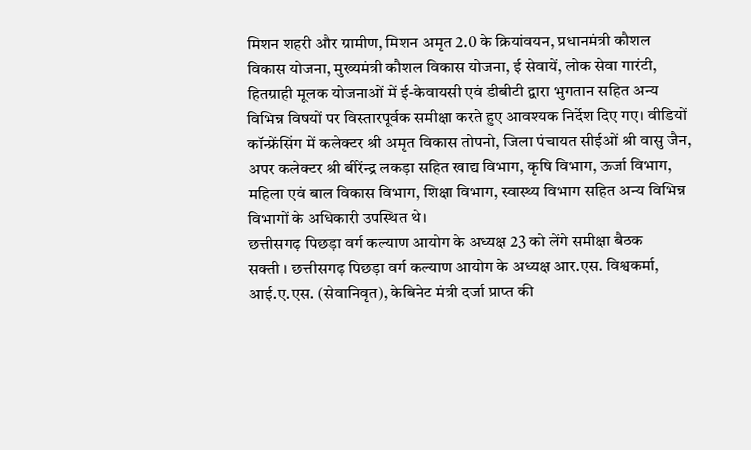मिशन शहरी और ग्रामीण, मिशन अमृत 2.0 के क्रियांवयन, प्रधानमंत्री कौशल विकास योजना, मुख्यमंत्री कौशल विकास योजना, ई सेवायें, लोक सेवा गारंटी, हितग्राही मूलक योजनाओं में ई-केवायसी एवं डीबीटी द्वारा भुगतान सहित अन्य विभिन्न विषयों पर विस्तारपूर्वक समीक्षा करते हुए आवश्यक निर्देश दिए गए। वीडियों कॉन्फ्रेंसिंग में कलेक्टर श्री अमृत विकास तोपनो, जिला पंचायत सीईओं श्री वासु जैन, अपर कलेक्टर श्री बीरेंन्द्र लकड़ा सहित खाद्य विभाग, कृषि विभाग, ऊर्जा विभाग, महिला एवं बाल विकास विभाग, शिक्षा विभाग, स्वास्थ्य विभाग सहित अन्य विभिन्न विभागों के अधिकारी उपस्थित थे।
छत्तीसगढ़ पिछड़ा वर्ग कल्याण आयोग के अध्यक्ष 23 को लेंगे समीक्षा बैठक
सक्ती । छत्तीसगढ़ पिछड़ा वर्ग कल्याण आयोग के अध्यक्ष आर.एस. विश्वकर्मा, आई.ए.एस. (सेवानिवृत), केबिनेट मंत्री दर्जा प्राप्त की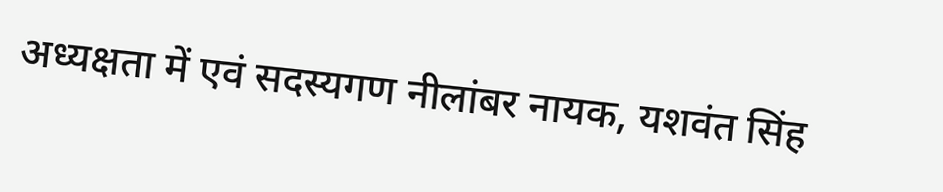अध्यक्षता में एवं सदस्यगण नीलांबर नायक, यशवंत सिंह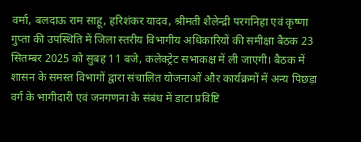वर्मा, बलदाऊ राम साहू, हरिशंकर यादव, श्रीमती शैलेन्द्री परगनिहा एवं कृष्णा गुप्ता की उपस्थिति में जिला स्तरीय विभागीय अधिकारियों की समीक्षा बैठक 23 सितम्बर 2025 को सुबह 11 बजे, कलेक्ट्रेट सभाकक्ष में ली जाएगी। बैठक में शासन के समस्त विभागों द्वारा संचालित योजनाओं और कार्यक्रमों में अन्य पिछड़ा वर्ग के भागीदारी एवं जनगणना के संबंध में डाटा प्रविष्टि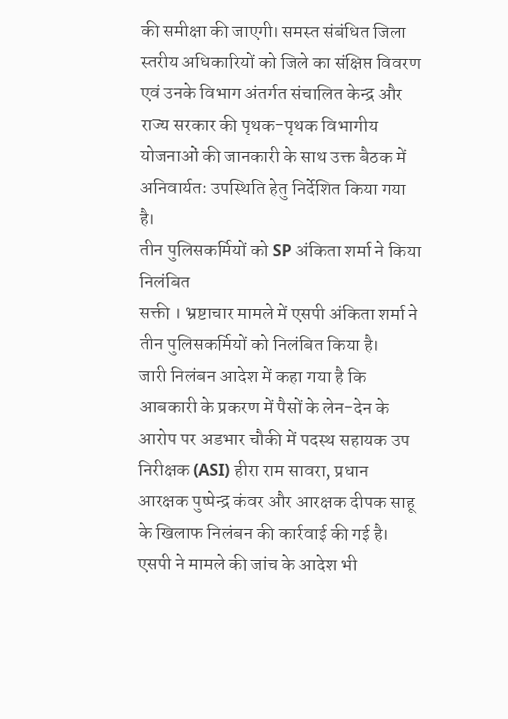की समीक्षा की जाएगी। समस्त संबंधित जिला स्तरीय अधिकारियों को जिले का संक्षिप्त विवरण एवं उनके विभाग अंतर्गत संचालित केन्द्र और राज्य सरकार की पृथक-पृथक विभागीय योजनाओं की जानकारी के साथ उक्त बैठक में अनिवार्यतः उपस्थिति हेतु निर्देशित किया गया है।
तीन पुलिसकर्मियों को SP अंकिता शर्मा ने किया निलंबित
सक्ती । भ्रष्टाचार मामले में एसपी अंकिता शर्मा ने तीन पुलिसकर्मियों को निलंबित किया है।
जारी निलंबन आदेश में कहा गया है कि आबकारी के प्रकरण में पैसों के लेन-देन के आरोप पर अडभार चौकी में पदस्थ सहायक उप निरीक्षक (ASI) हीरा राम सावरा, प्रधान आरक्षक पुष्पेन्द्र कंवर और आरक्षक दीपक साहू के खिलाफ निलंबन की कार्रवाई की गई है। एसपी ने मामले की जांच के आदेश भी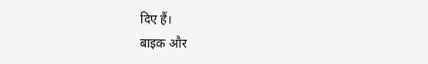दिए हैं।
बाइक और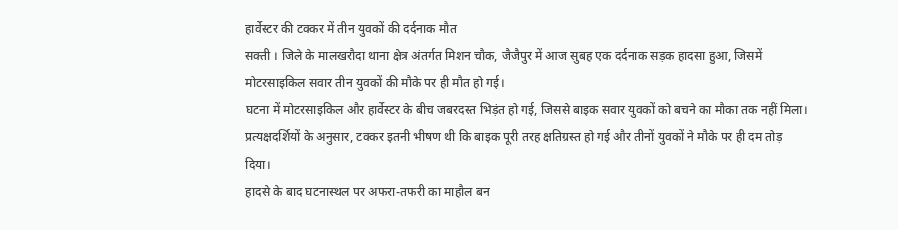हार्वेस्टर की टक्कर में तीन युवकों की दर्दनाक मौत
सक्ती । जिले के मालखरौदा थाना क्षेत्र अंतर्गत मिशन चौक, जैजैपुर में आज सुबह एक दर्दनाक सड़क हादसा हुआ, जिसमें मोटरसाइकिल सवार तीन युवकों की मौके पर ही मौत हो गई।
घटना में मोटरसाइकिल और हार्वेस्टर के बीच जबरदस्त भिड़ंत हो गई, जिससे बाइक सवार युवकों को बचने का मौका तक नहीं मिला।
प्रत्यक्षदर्शियों के अनुसार, टक्कर इतनी भीषण थी कि बाइक पूरी तरह क्षतिग्रस्त हो गई और तीनों युवकों ने मौके पर ही दम तोड़ दिया।
हादसे के बाद घटनास्थल पर अफरा-तफरी का माहौल बन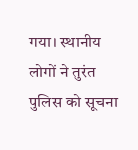गया। स्थानीय लोगों ने तुरंत पुलिस को सूचना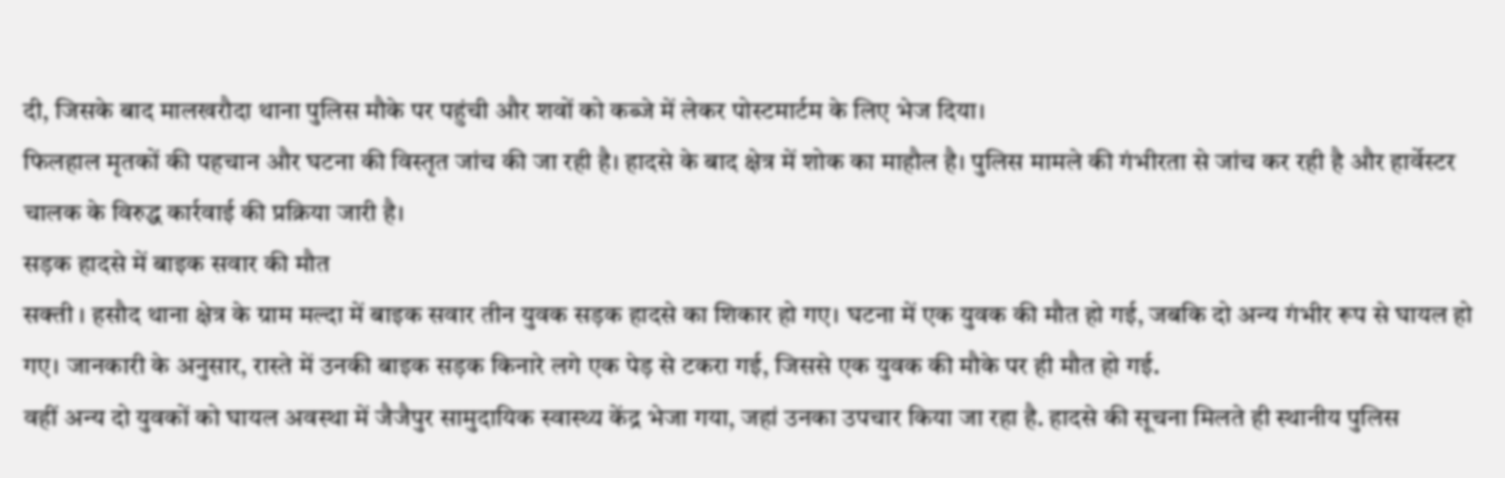दी, जिसके बाद मालखरौदा थाना पुलिस मौके पर पहुंची और शवों को कब्जे में लेकर पोस्टमार्टम के लिए भेज दिया।
फिलहाल मृतकों की पहचान और घटना की विस्तृत जांच की जा रही है। हादसे के बाद क्षेत्र में शोक का माहौल है। पुलिस मामले की गंभीरता से जांच कर रही है और हार्वेस्टर चालक के विरुद्ध कार्रवाई की प्रक्रिया जारी है।
सड़क हादसे में बाइक सवार की मौत
सक्ती । हसौद थाना क्षेत्र के ग्राम मल्दा में बाइक सवार तीन युवक सड़क हादसे का शिकार हो गए। घटना में एक युवक की मौत हो गई, जबकि दो अन्य गंभीर रूप से घायल हो गए। जानकारी के अनुसार, रास्ते में उनकी बाइक सड़क किनारे लगे एक पेड़ से टकरा गई, जिससे एक युवक की मौके पर ही मौत हो गई.
वहीं अन्य दो युवकों को घायल अवस्था में जैजैपुर सामुदायिक स्वास्थ्य केंद्र भेजा गया, जहां उनका उपचार किया जा रहा है. हादसे की सूचना मिलते ही स्थानीय पुलिस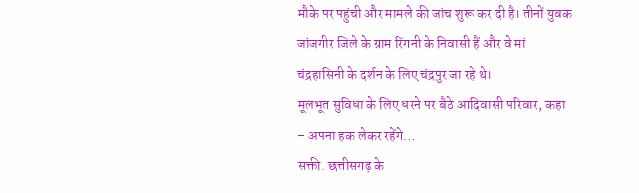मौके पर पहुंची और मामले की जांच शुरू कर दी है। तीनों युवक जांजगीर जिले के ग्राम रिंगनी के निवासी हैं और वे मां चंद्रहासिनी के दर्शन के लिए चंद्रपुर जा रहे थे।
मूलभूत सुविधा के लिए धरने पर बैठे आदिवासी परिवार, कहा – अपना हक लेकर रहेंगे…
सक्ती. छत्तीसगढ़ के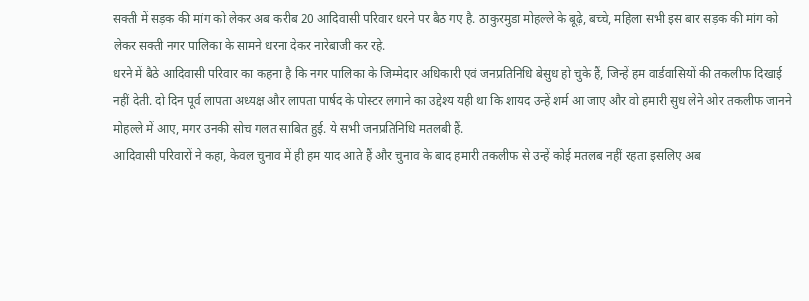सक्ती में सड़क की मांग को लेकर अब करीब 20 आदिवासी परिवार धरने पर बैठ गए है. ठाकुरमुडा मोहल्ले के बूढ़े, बच्चे, महिला सभी इस बार सड़क की मांग को लेकर सक्ती नगर पालिका के सामने धरना देकर नारेबाजी कर रहे.
धरने में बैठे आदिवासी परिवार का कहना है कि नगर पालिका के जिम्मेदार अधिकारी एवं जनप्रतिनिधि बेसुध हो चुके हैं, जिन्हें हम वार्डवासियों की तकलीफ दिखाई नहीं देती. दो दिन पूर्व लापता अध्यक्ष और लापता पार्षद के पोस्टर लगाने का उद्देश्य यही था कि शायद उन्हें शर्म आ जाए और वो हमारी सुध लेने ओर तकलीफ जानने मोहल्ले में आए, मगर उनकी सोच गलत साबित हुई. ये सभी जनप्रतिनिधि मतलबी हैं.
आदिवासी परिवारों ने कहा, केवल चुनाव में ही हम याद आते हैं और चुनाव के बाद हमारी तकलीफ से उन्हें कोई मतलब नहीं रहता इसलिए अब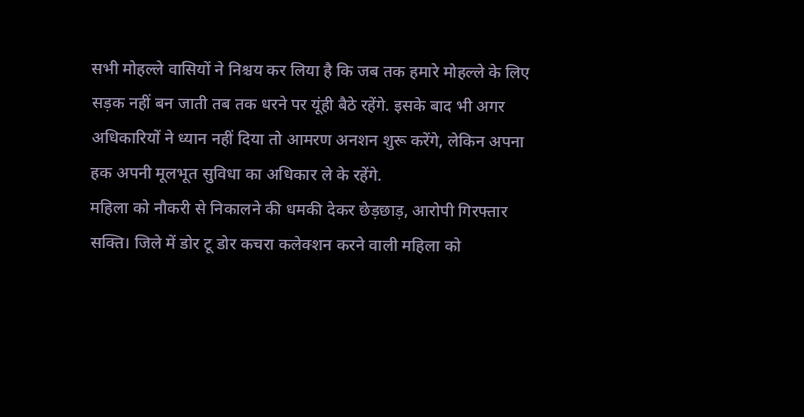सभी मोहल्ले वासियों ने निश्चय कर लिया है कि जब तक हमारे मोहल्ले के लिए सड़क नहीं बन जाती तब तक धरने पर यूंही बैठे रहेंगे. इसके बाद भी अगर अधिकारियों ने ध्यान नहीं दिया तो आमरण अनशन शुरू करेंगे, लेकिन अपना हक अपनी मूलभूत सुविधा का अधिकार ले के रहेंगे.
महिला को नौकरी से निकालने की धमकी देकर छेड़छाड़, आरोपी गिरफ्तार
सक्ति। जिले में डोर टू डोर कचरा कलेक्शन करने वाली महिला को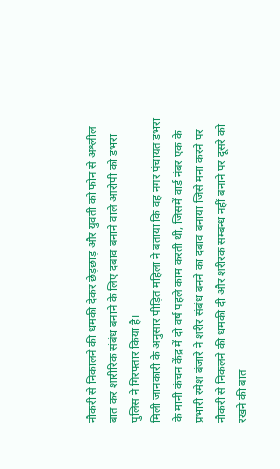नौकरी से निकालने की धमकी देकर छेड़छाड़ और युवती को फोन से अश्लील बात कर शारीरिक संबंध बनाने के लिए दबाव बनाने वाले आरोपी को डभरा पुलिस ने गिरफ्तार किया है।
मिली जानकारी के अनुसार पीड़ित महिला ने बताया कि वह नगर पंचायत डभरा के मानी कंचन केंद्र में दो वर्ष पहले काम करती थी, जिसमें वार्ड नंबर एक के प्रभारी रमेश बंजारे ने शरीर संबंध बनने का दबाव बनाया जिसे मना करने पर नौकरी से निकलने की धमकी दी और शरीरक सम्बन्ध नहीं बनाने पर दूसरे को रखने की बात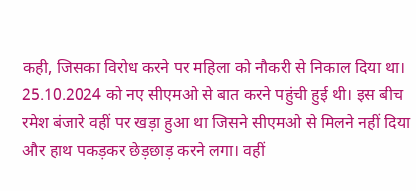कही, जिसका विरोध करने पर महिला को नौकरी से निकाल दिया था।
25.10.2024 को नए सीएमओ से बात करने पहुंची हुई थी। इस बीच रमेश बंजारे वहीं पर खड़ा हुआ था जिसने सीएमओ से मिलने नहीं दिया और हाथ पकड़कर छेड़छाड़ करने लगा। वहीं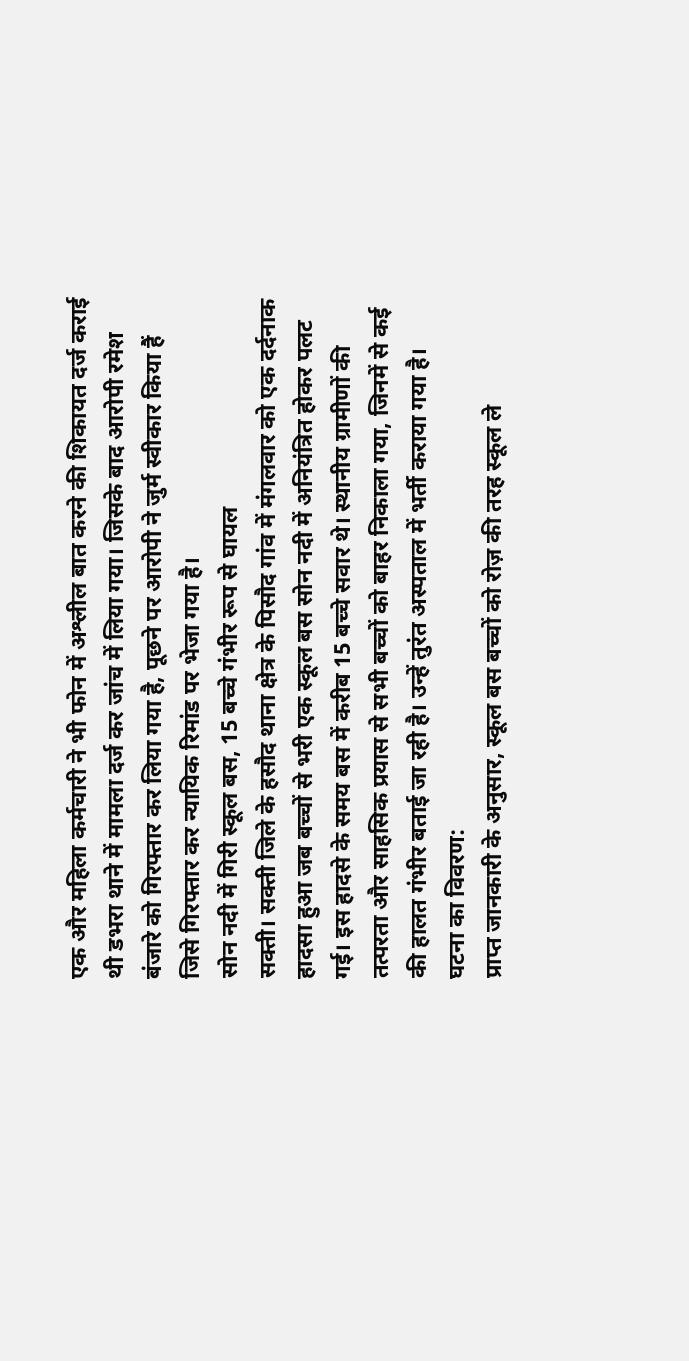एक और महिला कर्मचारी ने भी फोन में अश्लील बात करने की शिकायत दर्ज कराई थी डभरा थाने में मामला दर्ज कर जांच में लिया गया। जिसके बाद आरोपी रमेश बंजारे को गिरफ्तार कर लिया गया है, पूछने पर आरोपी ने जुर्म स्वीकार किया हैं जिसे गिरफ्तार कर न्यायिक रिमांड पर भेजा गया है।
सोन नदी में गिरी स्कूल बस, 15 बच्चे गंभीर रूप से घायल
सक्ती। सक्ती जिले के हसौद थाना क्षेत्र के पिसौद गांव में मंगलवार को एक दर्दनाक हादसा हुआ जब बच्चों से भरी एक स्कूल बस सोन नदी में अनियंत्रित होकर पलट गई। इस हादसे के समय बस में करीब 15 बच्चे सवार थे। स्थानीय ग्रामीणों की तत्परता और साहसिक प्रयास से सभी बच्चों को बाहर निकाला गया, जिनमें से कई की हालत गंभीर बताई जा रही है। उन्हें तुरंत अस्पताल में भर्ती कराया गया है।
घटना का विवरण:
प्राप्त जानकारी के अनुसार, स्कूल बस बच्चों को रोज़ की तरह स्कूल ले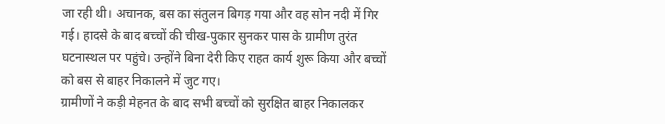जा रही थी। अचानक, बस का संतुलन बिगड़ गया और वह सोन नदी में गिर गई। हादसे के बाद बच्चों की चीख-पुकार सुनकर पास के ग्रामीण तुरंत घटनास्थल पर पहुंचे। उन्होंने बिना देरी किए राहत कार्य शुरू किया और बच्चों को बस से बाहर निकालने में जुट गए।
ग्रामीणों ने कड़ी मेहनत के बाद सभी बच्चों को सुरक्षित बाहर निकालकर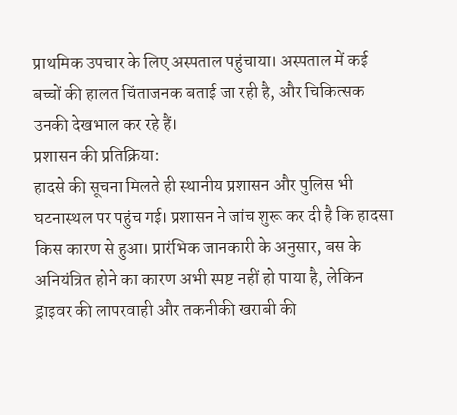प्राथमिक उपचार के लिए अस्पताल पहुंचाया। अस्पताल में कई बच्चों की हालत चिंताजनक बताई जा रही है, और चिकित्सक उनकी देखभाल कर रहे हैं।
प्रशासन की प्रतिक्रिया:
हादसे की सूचना मिलते ही स्थानीय प्रशासन और पुलिस भी घटनास्थल पर पहुंच गई। प्रशासन ने जांच शुरू कर दी है कि हादसा किस कारण से हुआ। प्रारंभिक जानकारी के अनुसार, बस के अनियंत्रित होने का कारण अभी स्पष्ट नहीं हो पाया है, लेकिन ड्राइवर की लापरवाही और तकनीकी खराबी की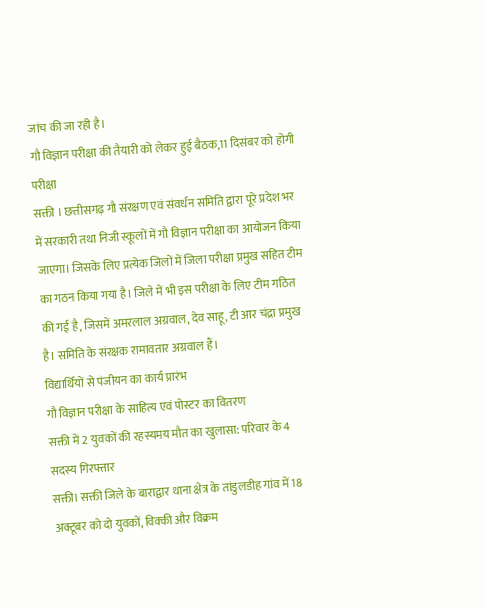जांच की जा रही है।
गौ विज्ञान परीक्षा की तैयारी को लेकर हुई बैठक,11 दिसंबर को होगी परीक्षा
सक्ती । छत्तीसगढ़ गौ संरक्षण एवं संवर्धन समिति द्वारा पूरे प्रदेश भर में सरकारी तथा निजी स्कूलों में गौ विज्ञान परीक्षा का आयोजन किया जाएगा। जिसके लिए प्रत्येक जिलों में जिला परीक्षा प्रमुख सहित टीम का गठन किया गया है। जिले में भी इस परीक्षा के लिए टीम गठित की गई है, जिसमें अमरलाल अग्रवाल, देव साहू, टी आर चंद्रा प्रमुख है। समिति के संरक्षक रामावतार अग्रवाल हैं।
विद्यार्थियों से पंजीयन का कार्य प्रारंभ
गौ विज्ञान परीक्षा के साहित्य एवं पोस्टर का वितरण
सक्ती में 2 युवकों की रहस्यमय मौत का खुलासा: परिवार के 4 सदस्य गिरफ्तार
सक्ती। सक्ती जिले के बाराद्वार थाना क्षेत्र के तांडुलडीह गांव में 18 अक्टूबर को दो युवकों, विक्की और विक्रम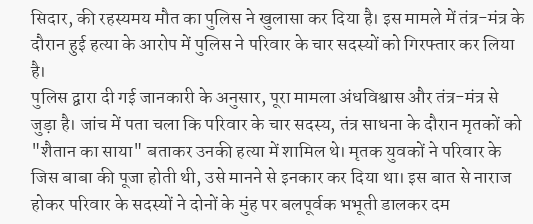सिदार, की रहस्यमय मौत का पुलिस ने खुलासा कर दिया है। इस मामले में तंत्र-मंत्र के दौरान हुई हत्या के आरोप में पुलिस ने परिवार के चार सदस्यों को गिरफ्तार कर लिया है।
पुलिस द्वारा दी गई जानकारी के अनुसार, पूरा मामला अंधविश्वास और तंत्र-मंत्र से जुड़ा है। जांच में पता चला कि परिवार के चार सदस्य, तंत्र साधना के दौरान मृतकों को "शैतान का साया" बताकर उनकी हत्या में शामिल थे। मृतक युवकों ने परिवार के जिस बाबा की पूजा होती थी, उसे मानने से इनकार कर दिया था। इस बात से नाराज होकर परिवार के सदस्यों ने दोनों के मुंह पर बलपूर्वक भभूती डालकर दम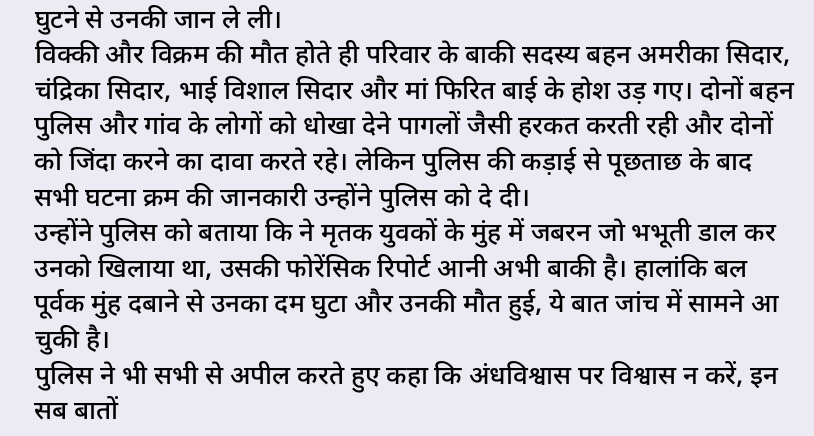घुटने से उनकी जान ले ली।
विक्की और विक्रम की मौत होते ही परिवार के बाकी सदस्य बहन अमरीका सिदार, चंद्रिका सिदार, भाई विशाल सिदार और मां फिरित बाई के होश उड़ गए। दोनों बहन पुलिस और गांव के लोगों को धोखा देने पागलों जैसी हरकत करती रही और दोनों को जिंदा करने का दावा करते रहे। लेकिन पुलिस की कड़ाई से पूछताछ के बाद सभी घटना क्रम की जानकारी उन्होंने पुलिस को दे दी।
उन्होंने पुलिस को बताया कि ने मृतक युवकों के मुंह में जबरन जो भभूती डाल कर उनको खिलाया था, उसकी फोरेंसिक रिपोर्ट आनी अभी बाकी है। हालांकि बल पूर्वक मुंह दबाने से उनका दम घुटा और उनकी मौत हुई, ये बात जांच में सामने आ चुकी है।
पुलिस ने भी सभी से अपील करते हुए कहा कि अंधविश्वास पर विश्वास न करें, इन सब बातों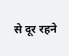से दूर रहने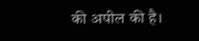की अपील की है।